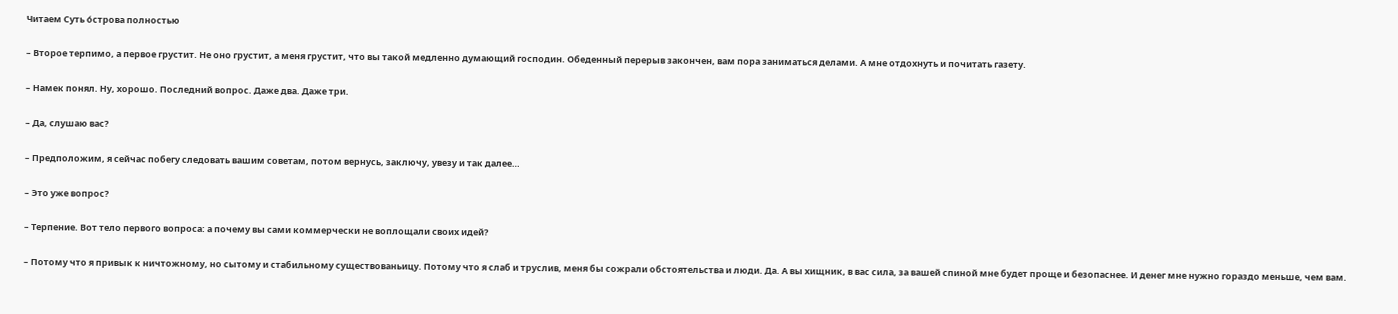Читаем Суть óстрова полностью

– Второе терпимо, а первое грустит. Не оно грустит, а меня грустит, что вы такой медленно думающий господин. Обеденный перерыв закончен, вам пора заниматься делами. А мне отдохнуть и почитать газету.

– Намек понял. Ну, хорошо. Последний вопрос. Даже два. Даже три.

– Да, слушаю вас?

– Предположим, я сейчас побегу следовать вашим советам, потом вернусь, заключу, увезу и так далее…

– Это уже вопрос?

– Терпение. Вот тело первого вопроса: а почему вы сами коммерчески не воплощали своих идей?

– Потому что я привык к ничтожному, но сытому и стабильному существованьицу. Потому что я слаб и труслив, меня бы сожрали обстоятельства и люди. Да. А вы хищник, в вас сила, за вашей спиной мне будет проще и безопаснее. И денег мне нужно гораздо меньше, чем вам.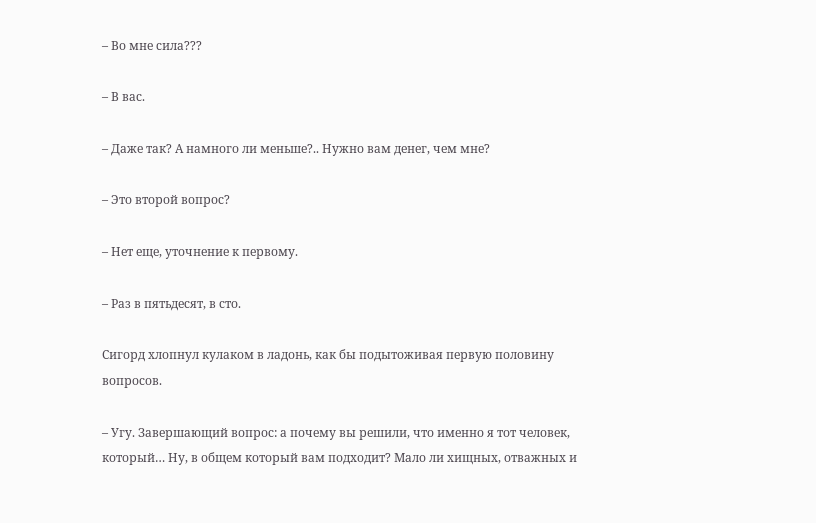– Во мне сила???

– В вас.

– Даже так? А намного ли меньше?.. Нужно вам денег, чем мне?

– Это второй вопрос?

– Нет еще, уточнение к первому.

– Раз в пятьдесят, в сто.

Сигорд хлопнул кулаком в ладонь, как бы подытоживая первую половину вопросов.

– Угу. Завершающий вопрос: а почему вы решили, что именно я тот человек, который… Ну, в общем который вам подходит? Мало ли хищных, отважных и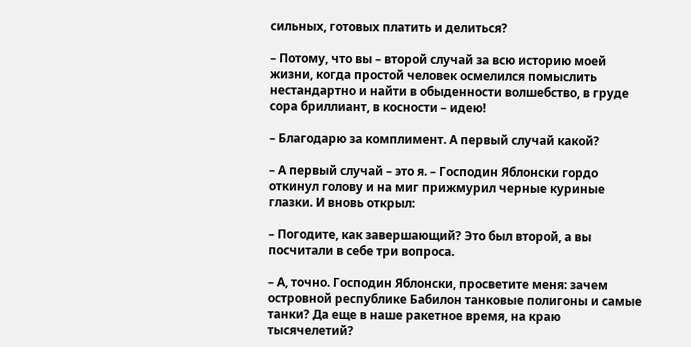сильных, готовых платить и делиться?

– Потому, что вы – второй случай за всю историю моей жизни, когда простой человек осмелился помыслить нестандартно и найти в обыденности волшебство, в груде сора бриллиант, в косности – идею!

– Благодарю за комплимент. А первый случай какой?

– А первый случай – это я. – Господин Яблонски гордо откинул голову и на миг прижмурил черные куриные глазки. И вновь открыл:

– Погодите, как завершающий? Это был второй, а вы посчитали в себе три вопроса.

– А, точно. Господин Яблонски, просветите меня: зачем островной республике Бабилон танковые полигоны и самые танки? Да еще в наше ракетное время, на краю тысячелетий?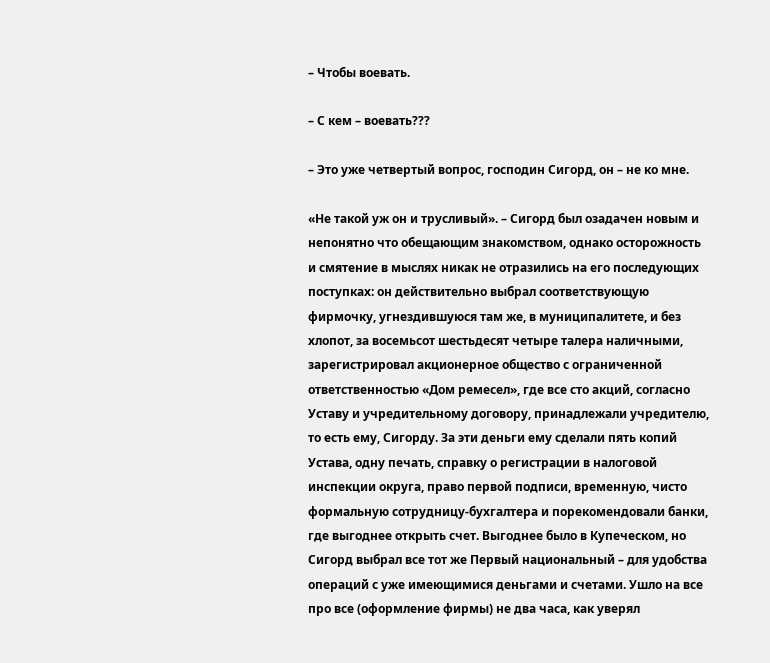– Чтобы воевать.

– С кем – воевать???

– Это уже четвертый вопрос, господин Сигорд, он – не ко мне.

«Не такой уж он и трусливый». – Сигорд был озадачен новым и непонятно что обещающим знакомством, однако осторожность и смятение в мыслях никак не отразились на его последующих поступках: он действительно выбрал соответствующую фирмочку, угнездившуюся там же, в муниципалитете, и без хлопот, за восемьсот шестьдесят четыре талера наличными, зарегистрировал акционерное общество с ограниченной ответственностью «Дом ремесел», где все сто акций, согласно Уставу и учредительному договору, принадлежали учредителю, то есть ему, Сигорду. За эти деньги ему сделали пять копий Устава, одну печать, справку о регистрации в налоговой инспекции округа, право первой подписи, временную, чисто формальную сотрудницу-бухгалтера и порекомендовали банки, где выгоднее открыть счет. Выгоднее было в Купеческом, но Сигорд выбрал все тот же Первый национальный – для удобства операций с уже имеющимися деньгами и счетами. Ушло на все про все (оформление фирмы) не два часа, как уверял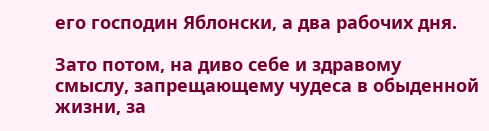его господин Яблонски, а два рабочих дня.

Зато потом, на диво себе и здравому смыслу, запрещающему чудеса в обыденной жизни, за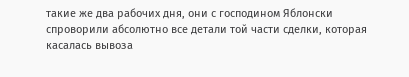такие же два рабочих дня, они с господином Яблонски спроворили абсолютно все детали той части сделки, которая касалась вывоза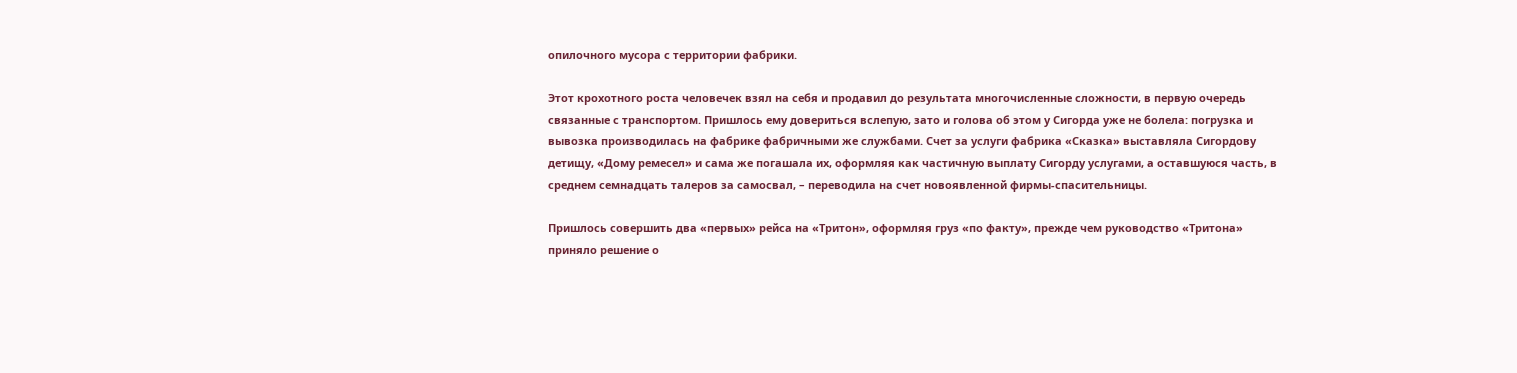опилочного мусора с территории фабрики.

Этот крохотного роста человечек взял на себя и продавил до результата многочисленные сложности, в первую очередь связанные с транспортом. Пришлось ему довериться вслепую, зато и голова об этом у Сигорда уже не болела: погрузка и вывозка производилась на фабрике фабричными же службами. Счет за услуги фабрика «Сказка» выставляла Сигордову детищу, «Дому ремесел» и сама же погашала их, оформляя как частичную выплату Сигорду услугами, а оставшуюся часть, в среднем семнадцать талеров за самосвал, – переводила на счет новоявленной фирмы-спасительницы.

Пришлось совершить два «первых» рейса на «Тритон», оформляя груз «по факту», прежде чем руководство «Тритона» приняло решение о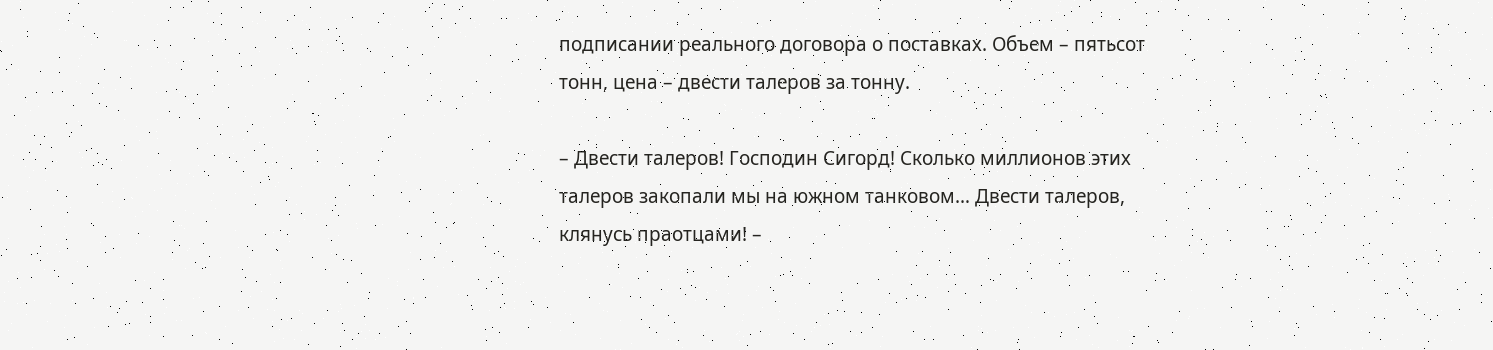подписании реального договора о поставках. Объем – пятьсот тонн, цена – двести талеров за тонну.

– Двести талеров! Господин Сигорд! Сколько миллионов этих талеров закопали мы на южном танковом… Двести талеров, клянусь праотцами! –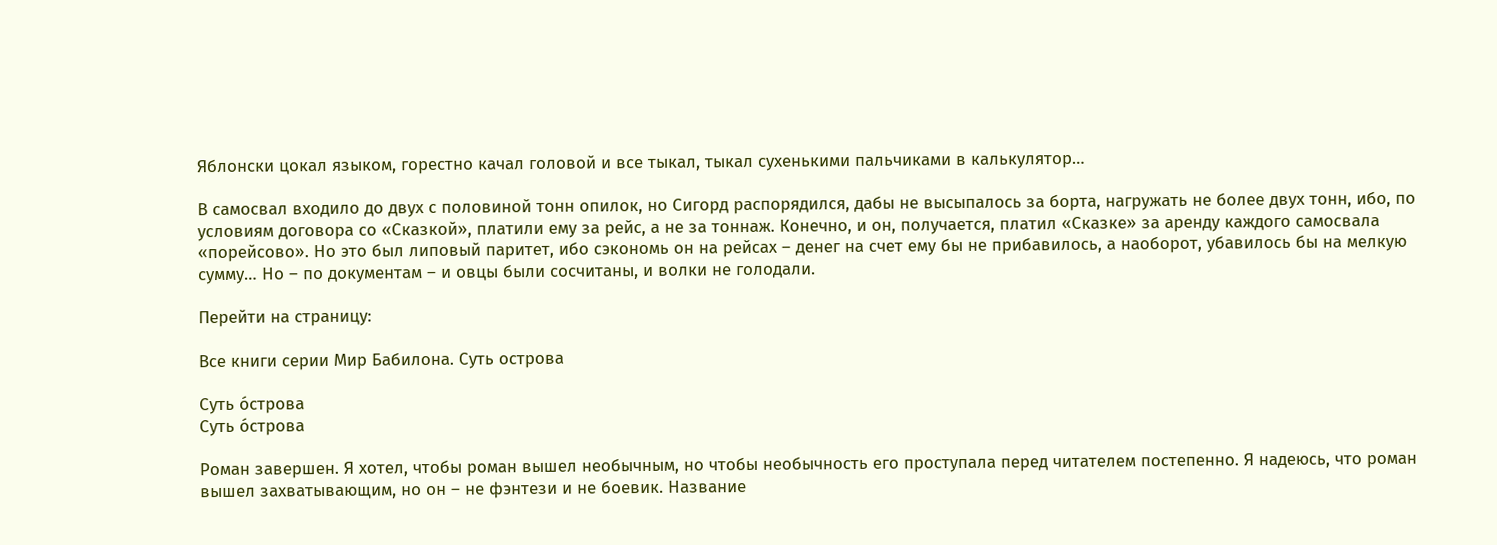Яблонски цокал языком, горестно качал головой и все тыкал, тыкал сухенькими пальчиками в калькулятор…

В самосвал входило до двух с половиной тонн опилок, но Сигорд распорядился, дабы не высыпалось за борта, нагружать не более двух тонн, ибо, по условиям договора со «Сказкой», платили ему за рейс, а не за тоннаж. Конечно, и он, получается, платил «Сказке» за аренду каждого самосвала «порейсово». Но это был липовый паритет, ибо сэкономь он на рейсах – денег на счет ему бы не прибавилось, а наоборот, убавилось бы на мелкую сумму… Но – по документам – и овцы были сосчитаны, и волки не голодали.

Перейти на страницу:

Все книги серии Мир Бабилона. Суть острова

Суть óстрова
Суть óстрова

Роман завершен. Я хотел, чтобы роман вышел необычным, но чтобы необычность его проступала перед читателем постепенно. Я надеюсь, что роман вышел захватывающим, но он – не фэнтези и не боевик. Название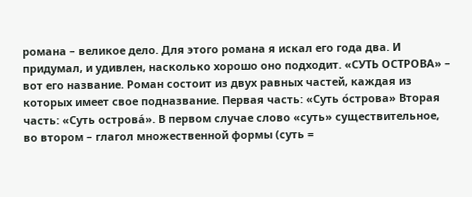романа – великое дело. Для этого романа я искал его года два. И придумал, и удивлен, насколько хорошо оно подходит. «СУТЬ ОСТРОВА» – вот его название. Роман состоит из двух равных частей, каждая из которых имеет свое подназвание. Первая часть: «Суть о́строва» Вторая часть: «Суть острова́». В первом случае слово «суть» существительное, во втором – глагол множественной формы (суть =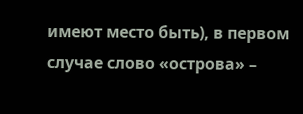имеют место быть), в первом случае слово «острова» –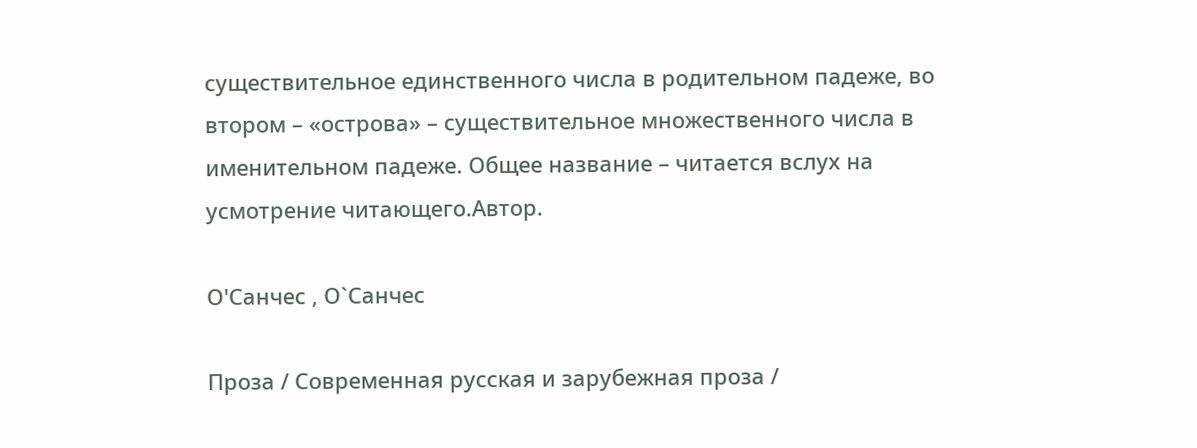существительное единственного числа в родительном падеже, во втором – «острова» – существительное множественного числа в именительном падеже. Общее название – читается вслух на усмотрение читающего.Автор.

О'Санчес , О`Санчес

Проза / Современная русская и зарубежная проза /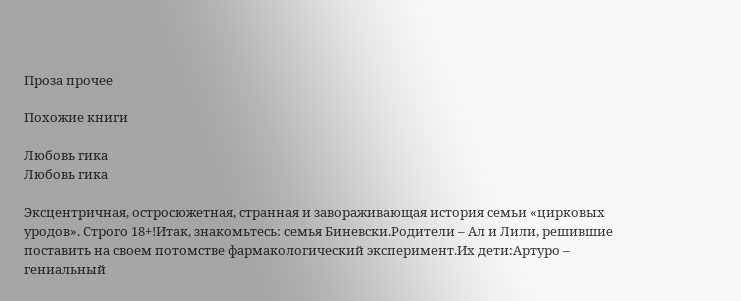Проза прочее

Похожие книги

Любовь гика
Любовь гика

Эксцентричная, остросюжетная, странная и завораживающая история семьи «цирковых уродов». Строго 18+!Итак, знакомьтесь: семья Биневски.Родители – Ал и Лили, решившие поставить на своем потомстве фармакологический эксперимент.Их дети:Артуро – гениальный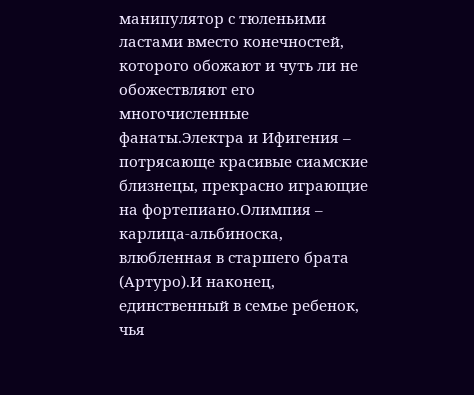манипулятор с тюленьими ластами вместо конечностей, которого обожают и чуть ли не обожествляют его многочисленные фанаты.Электра и Ифигения – потрясающе красивые сиамские близнецы, прекрасно играющие на фортепиано.Олимпия – карлица-альбиноска, влюбленная в старшего брата (Артуро).И наконец, единственный в семье ребенок, чья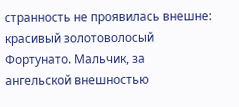странность не проявилась внешне: красивый золотоволосый Фортунато. Мальчик, за ангельской внешностью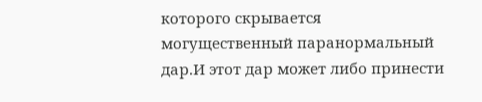которого скрывается могущественный паранормальный дар.И этот дар может либо принести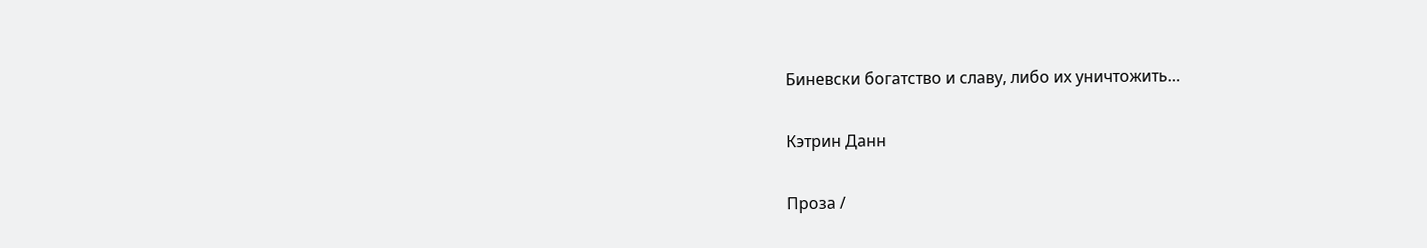Биневски богатство и славу, либо их уничтожить…

Кэтрин Данн

Проза /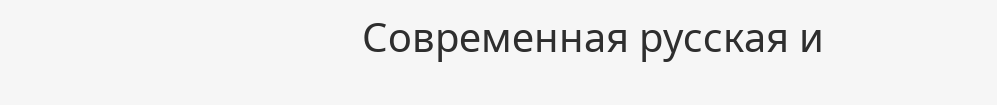Современная русская и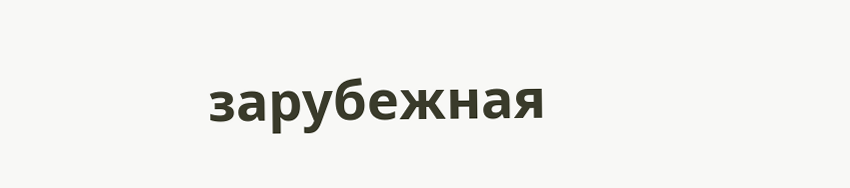зарубежная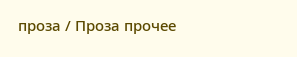проза / Проза прочее